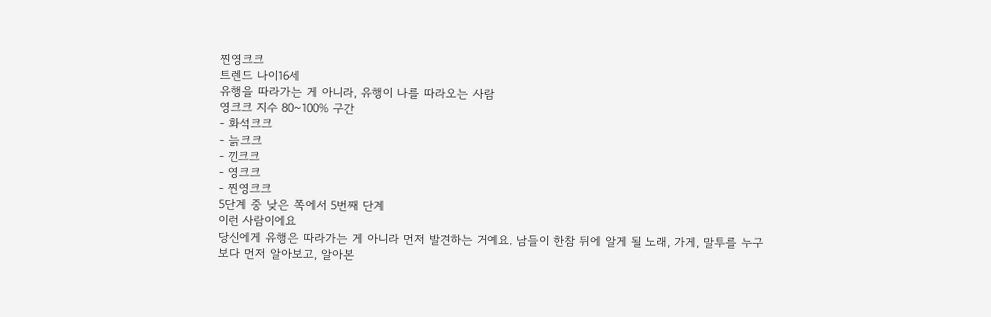찐영크크
트렌드 나이16세
유행을 따라가는 게 아니라, 유행이 나를 따라오는 사람
영크크 지수 80~100% 구간
- 화석크크
- 늙크크
- 낀크크
- 영크크
- 찐영크크
5단계 중 낮은 쪽에서 5번째 단계
이런 사람이에요
당신에게 유행은 따라가는 게 아니라 먼저 발견하는 거예요. 남들이 한참 뒤에 알게 될 노래, 가게, 말투를 누구보다 먼저 알아보고, 알아본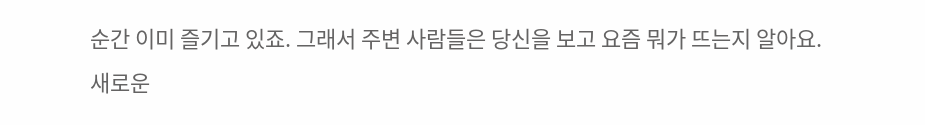순간 이미 즐기고 있죠. 그래서 주변 사람들은 당신을 보고 요즘 뭐가 뜨는지 알아요.
새로운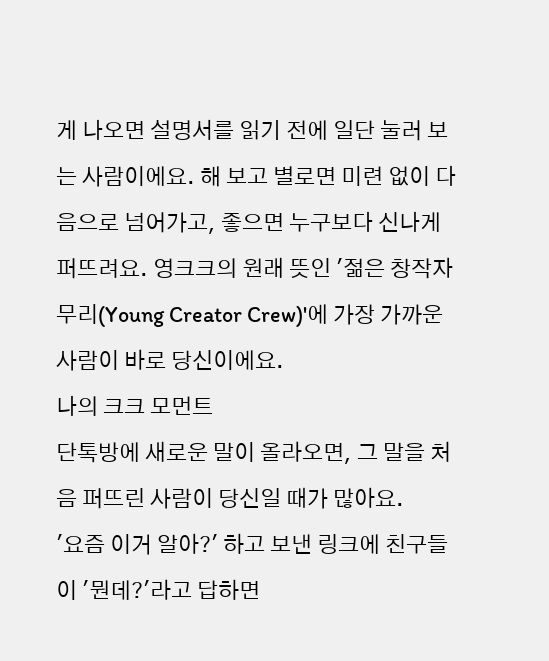게 나오면 설명서를 읽기 전에 일단 눌러 보는 사람이에요. 해 보고 별로면 미련 없이 다음으로 넘어가고, 좋으면 누구보다 신나게 퍼뜨려요. 영크크의 원래 뜻인 '젊은 창작자 무리(Young Creator Crew)'에 가장 가까운 사람이 바로 당신이에요.
나의 크크 모먼트
단톡방에 새로운 말이 올라오면, 그 말을 처음 퍼뜨린 사람이 당신일 때가 많아요.
'요즘 이거 알아?' 하고 보낸 링크에 친구들이 '뭔데?'라고 답하면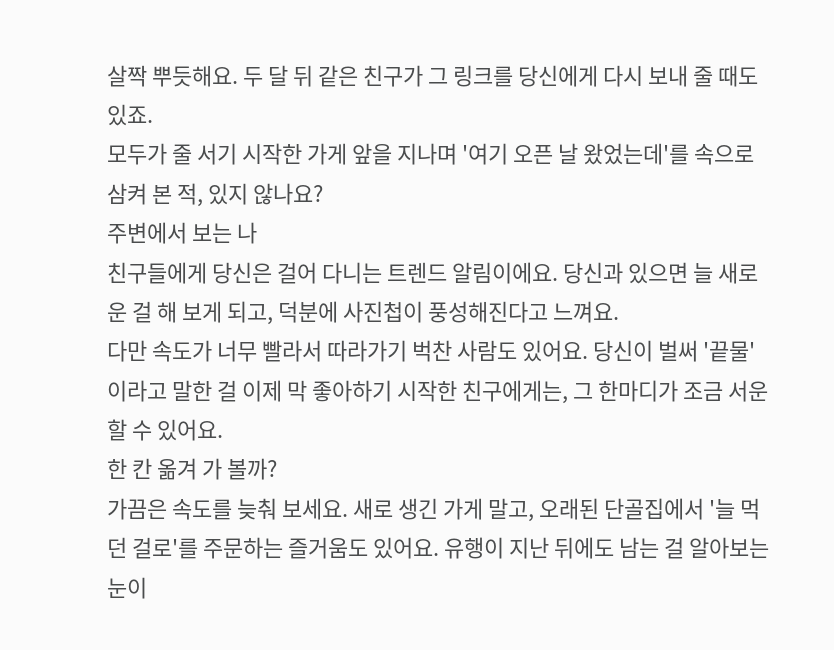살짝 뿌듯해요. 두 달 뒤 같은 친구가 그 링크를 당신에게 다시 보내 줄 때도 있죠.
모두가 줄 서기 시작한 가게 앞을 지나며 '여기 오픈 날 왔었는데'를 속으로 삼켜 본 적, 있지 않나요?
주변에서 보는 나
친구들에게 당신은 걸어 다니는 트렌드 알림이에요. 당신과 있으면 늘 새로운 걸 해 보게 되고, 덕분에 사진첩이 풍성해진다고 느껴요.
다만 속도가 너무 빨라서 따라가기 벅찬 사람도 있어요. 당신이 벌써 '끝물'이라고 말한 걸 이제 막 좋아하기 시작한 친구에게는, 그 한마디가 조금 서운할 수 있어요.
한 칸 옮겨 가 볼까?
가끔은 속도를 늦춰 보세요. 새로 생긴 가게 말고, 오래된 단골집에서 '늘 먹던 걸로'를 주문하는 즐거움도 있어요. 유행이 지난 뒤에도 남는 걸 알아보는 눈이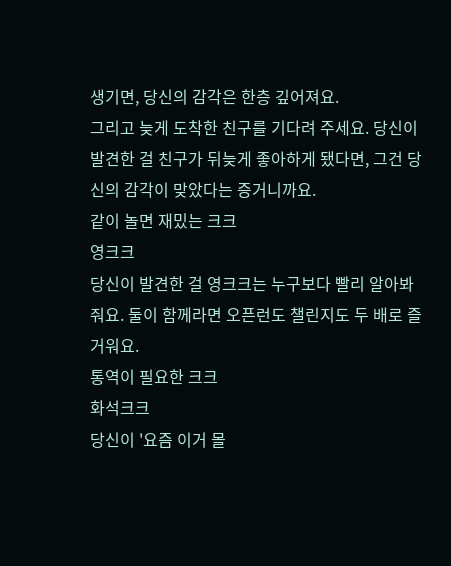생기면, 당신의 감각은 한층 깊어져요.
그리고 늦게 도착한 친구를 기다려 주세요. 당신이 발견한 걸 친구가 뒤늦게 좋아하게 됐다면, 그건 당신의 감각이 맞았다는 증거니까요.
같이 놀면 재밌는 크크
영크크
당신이 발견한 걸 영크크는 누구보다 빨리 알아봐 줘요. 둘이 함께라면 오픈런도 챌린지도 두 배로 즐거워요.
통역이 필요한 크크
화석크크
당신이 '요즘 이거 몰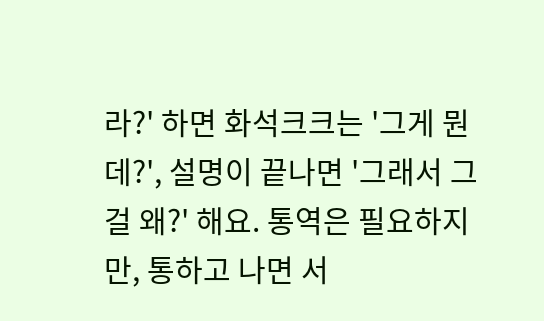라?' 하면 화석크크는 '그게 뭔데?', 설명이 끝나면 '그래서 그걸 왜?' 해요. 통역은 필요하지만, 통하고 나면 서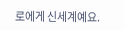로에게 신세계예요.